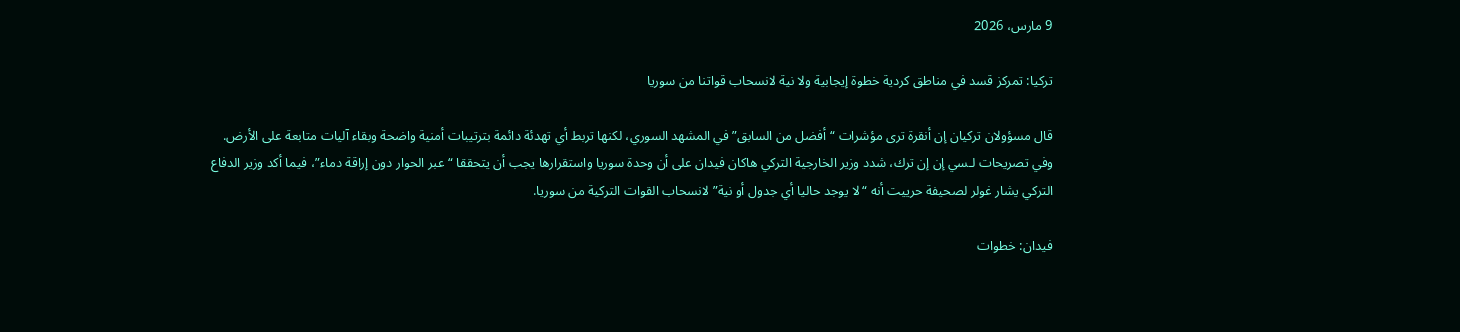9 مارس، 2026

تركيا: تمركز قسد في مناطق كردية خطوة إيجابية ولا نية لانسحاب قواتنا من سوريا

قال مسؤولان تركيان إن أنقرة ترى مؤشرات “أفضل من السابق” في المشهد السوري، لكنها تربط أي تهدئة دائمة بترتيبات أمنية واضحة وبقاء آليات متابعة على الأرض. وفي تصريحات لـسي إن إن ترك، شدد وزير الخارجية التركي هاكان فيدان على أن وحدة سوريا واستقرارها يجب أن يتحققا “عبر الحوار دون إراقة دماء”، فيما أكد وزير الدفاع التركي يشار غولر لصحيفة حرييت أنه “لا يوجد حاليا أي جدول أو نية” لانسحاب القوات التركية من سوريا.

فيدان: خطوات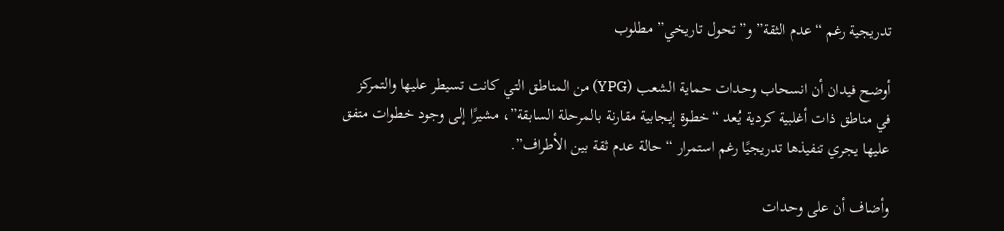تدريجية رغم “عدم الثقة” و”تحول تاريخي” مطلوب

أوضح فيدان أن انسحاب وحدات حماية الشعب (YPG) من المناطق التي كانت تسيطر عليها والتمركز في مناطق ذات أغلبية كردية يُعد “خطوة إيجابية مقارنة بالمرحلة السابقة”، مشيرًا إلى وجود خطوات متفق عليها يجري تنفيذها تدريجيًا رغم استمرار “حالة عدم ثقة بين الأطراف”.

وأضاف أن على وحدات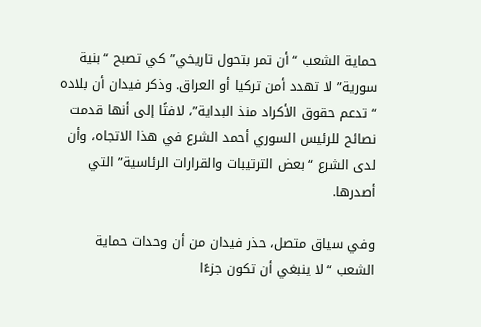حماية الشعب “أن تمر بتحول تاريخي” كي تصبح “بنية سورية” لا تهدد أمن تركيا أو العراق. وذكر فيدان أن بلاده “تدعم حقوق الأكراد منذ البداية”، لافتًا إلى أنها قدمت نصائح للرئيس السوري أحمد الشرع في هذا الاتجاه، وأن لدى الشرع “بعض الترتيبات والقرارات الرئاسية” التي أصدرها.

وفي سياق متصل، حذر فيدان من أن وحدات حماية الشعب “لا ينبغي أن تكون جزءًا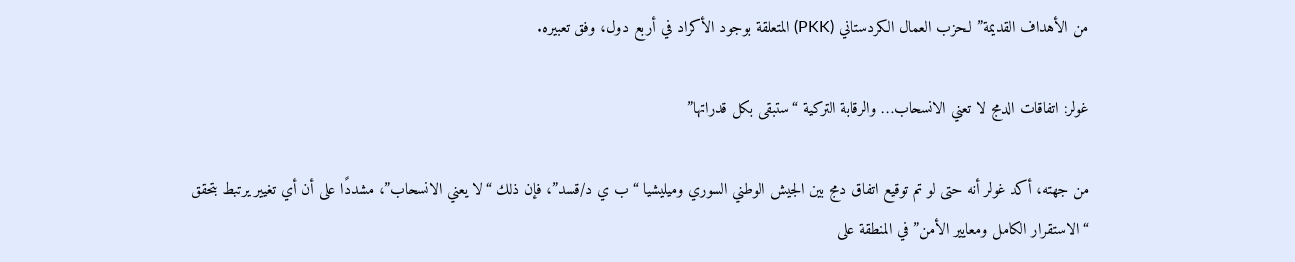من الأهداف القديمة” لـحزب العمال الكردستاني (PKK) المتعلقة بوجود الأكراد في أربع دول، وفق تعبيره.

غولر: اتفاقات الدمج لا تعني الانسحاب… والرقابة التركية “ستبقى بكل قدراتها”

من جهته، أكد غولر أنه حتى لو تم توقيع اتفاق دمج بين الجيش الوطني السوري وميليشيا “ب ي د/قسد”، فإن ذلك “لا يعني الانسحاب”، مشددًا على أن أي تغيير يرتبط بتحقق “الاستقرار الكامل ومعايير الأمن” في المنطقة علی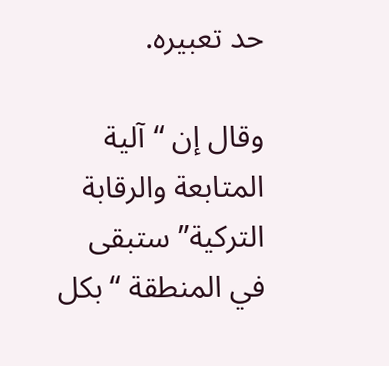حد تعبیره.

وقال إن “آلية المتابعة والرقابة التركية” ستبقى في المنطقة “بكل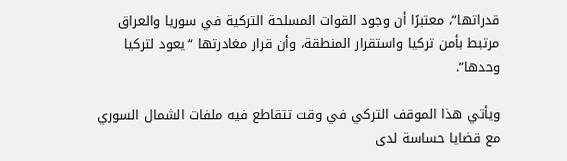قدراتها”، معتبرًا أن وجود القوات المسلحة التركية في سوريا والعراق مرتبط بأمن تركيا واستقرار المنطقة، وأن قرار مغادرتها “يعود لتركيا وحدها”.

ويأتي هذا الموقف التركي في وقت تتقاطع فيه ملفات الشمال السوري مع قضايا حساسة لدى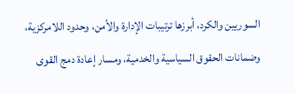السوريين والكرد، أبرزها ترتيبات الإدارة والأمن، وحدود اللامركزية، وضمانات الحقوق السياسية والخدمية، ومسار إعادة دمج القوى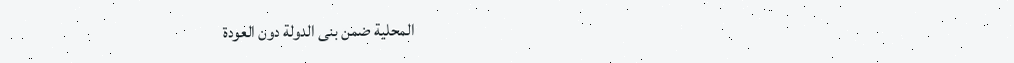المحلية ضمن بنى الدولة دون العودة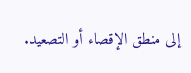إلى منطق الإقصاء أو التصعيد.